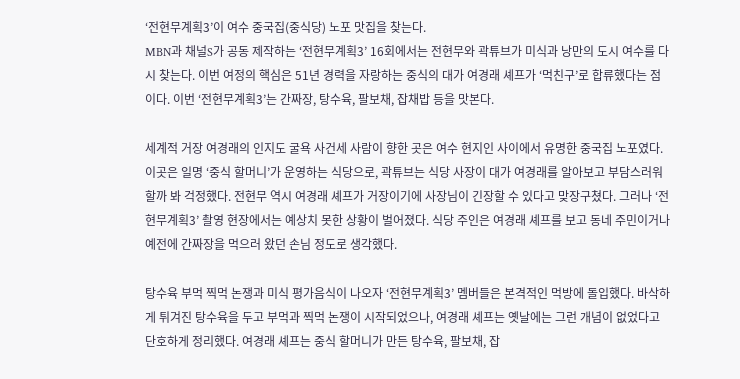‘전현무계획3’이 여수 중국집(중식당) 노포 맛집을 찾는다.
MBN과 채널S가 공동 제작하는 ‘전현무계획3’ 16회에서는 전현무와 곽튜브가 미식과 낭만의 도시 여수를 다시 찾는다. 이번 여정의 핵심은 51년 경력을 자랑하는 중식의 대가 여경래 셰프가 ‘먹친구’로 합류했다는 점이다. 이번 ‘전현무계획3’는 간짜장, 탕수육, 팔보채, 잡채밥 등을 맛본다.

세계적 거장 여경래의 인지도 굴욕 사건세 사람이 향한 곳은 여수 현지인 사이에서 유명한 중국집 노포였다. 이곳은 일명 ‘중식 할머니’가 운영하는 식당으로, 곽튜브는 식당 사장이 대가 여경래를 알아보고 부담스러워할까 봐 걱정했다. 전현무 역시 여경래 셰프가 거장이기에 사장님이 긴장할 수 있다고 맞장구쳤다. 그러나 ‘전현무계획3’ 촬영 현장에서는 예상치 못한 상황이 벌어졌다. 식당 주인은 여경래 셰프를 보고 동네 주민이거나 예전에 간짜장을 먹으러 왔던 손님 정도로 생각했다.

탕수육 부먹 찍먹 논쟁과 미식 평가음식이 나오자 ‘전현무계획3’ 멤버들은 본격적인 먹방에 돌입했다. 바삭하게 튀겨진 탕수육을 두고 부먹과 찍먹 논쟁이 시작되었으나, 여경래 셰프는 옛날에는 그런 개념이 없었다고 단호하게 정리했다. 여경래 셰프는 중식 할머니가 만든 탕수육, 팔보채, 잡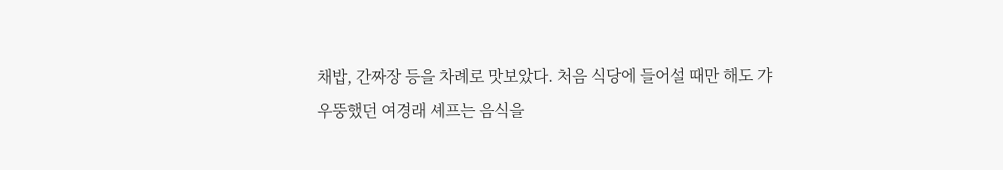채밥, 간짜장 등을 차례로 맛보았다. 처음 식당에 들어설 때만 해도 갸우뚱했던 여경래 셰프는 음식을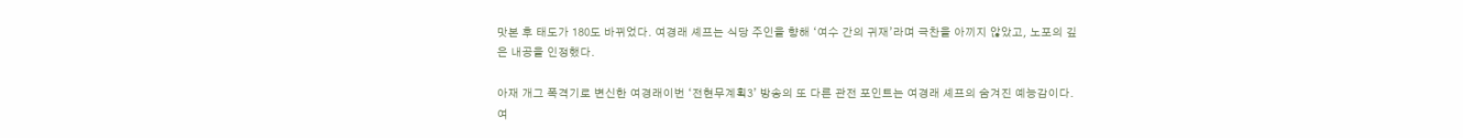맛본 후 태도가 180도 바뀌었다. 여경래 셰프는 식당 주인을 향해 ‘여수 간의 귀재’라며 극찬을 아끼지 않았고, 노포의 깊은 내공을 인정했다.

아재 개그 폭격기로 변신한 여경래이번 ‘전현무계획3’ 방송의 또 다른 관전 포인트는 여경래 셰프의 숨겨진 예능감이다. 여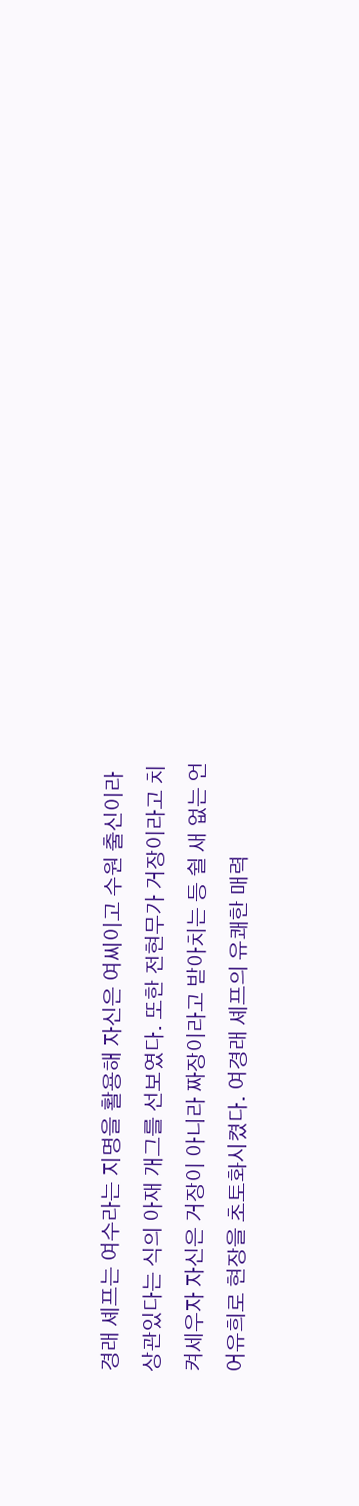경래 셰프는 여수라는 지명을 활용해 자신은 여씨이고 수원 출신이라 상관있다는 식의 아재 개그를 선보였다. 또한 전현무가 거장이라고 치켜세우자 자신은 거장이 아니라 짜장이라고 받아치는 등 쉴 새 없는 언어유희로 현장을 초토화시켰다. 여경래 셰프의 유쾌한 매력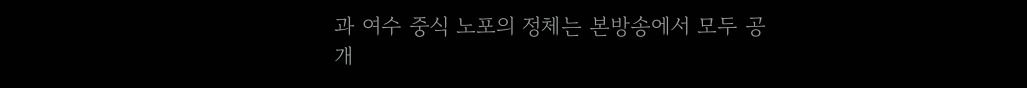과 여수 중식 노포의 정체는 본방송에서 모두 공개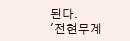된다.
'전현무계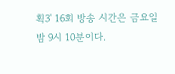획3' 16회 방송 시간은 금요일 밤 9시 10분이다.